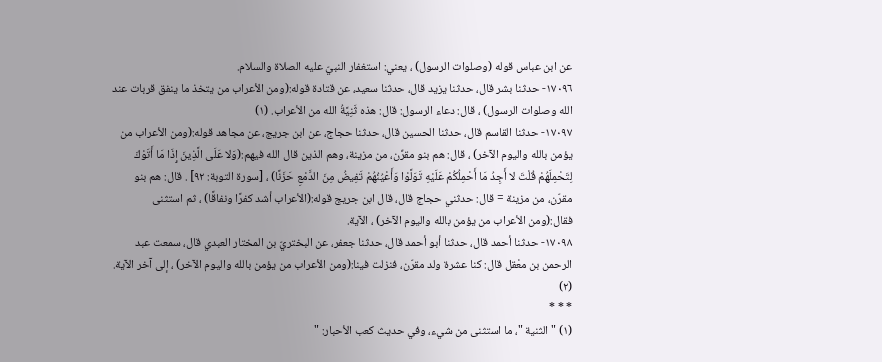عن ابن عباس قوله (وصلوات الرسول) ، يعني: استغفار النبيّ عليه الصلاة والسلام.
١٧٠٩٦- حدثنا بشر قال، حدثنا يزيد قال، حدثنا سعيد، عن قتادة قوله:(ومن الأعراب من يتخذ ما ينفق قربات عند الله وصلوات الرسول) ، قال: دعاء الرسول: قال: هذه ثَنِيَّةُ الله من الأعراب. (١)
١٧٠٩٧- حدثنا القاسم قال، حدثنا الحسين قال، حدثنا حجاج، عن ابن جريج، عن مجاهد قوله:(ومن الأعراب من يؤمن بالله واليوم الآخر) ، قال: هم بنو مقرِّن، من مزينة، وهم الذين قال الله فيهم:(وَلا عَلَى الَّذِينَ إِذَا مَا أَتَوْكَ لِتَحْمِلَهُمْ قُلْتَ لا أَجِدُ مَا أَحْمِلُكُمْ عَلَيْهِ تَوَلَّوْا وَأَعْيُنُهُمْ تَفِيضُ مِنَ الدَّمْعِ حَزَنًا) ، [سورة التوبة: ٩٢] . قال: هم بنو مقرّن، من مزينة = قال: حدثني حجاج قال، قال ابن جريج قوله:(الأعراب أشد كفرًا ونفاقًا) ، ثم استثنى فقال:(ومن الأعراب من يؤمن بالله واليوم الآخر) ، الآية.
١٧٠٩٨- حدثنا أحمد قال، حدثنا أبو أحمد قال، حدثنا جعفر، عن البختريّ بن المختار العبدي قال، سمعت عبد الرحمن بن معْقل قال: كنا عشرة ولد مقرّن، فنزلت فينا:(ومن الأعراب من يؤمن بالله واليوم الآخر) ، إلى آخر الآية. (٢)
* * *
(١) " الثنية "، ما استثنى من شيء، وفي حديث كعب الأحبار: "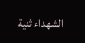الشهداء ثنية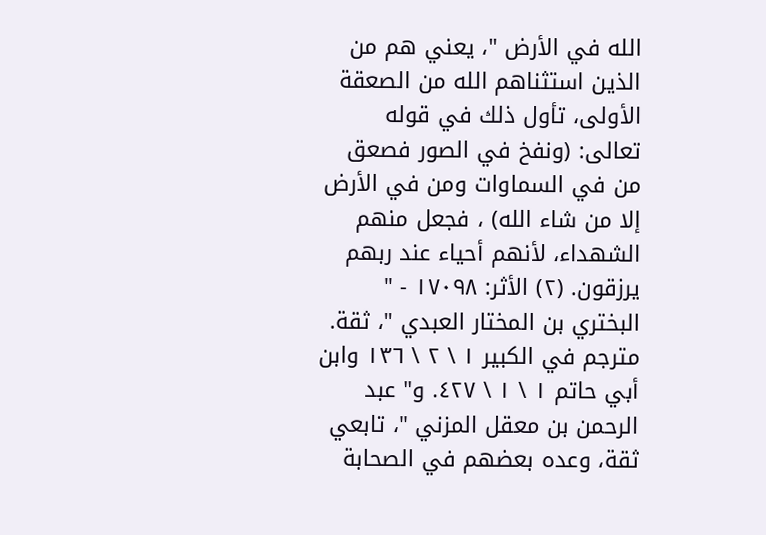الله في الأرض "، يعني هم من الذين استثناهم الله من الصعقة الأولى، تأول ذلك في قوله تعالى: (ونفخ في الصور فصعق من في السماوات ومن في الأرض إلا من شاء الله) ، فجعل منهم الشهداء، لأنهم أحياء عند ربهم يرزقون. (٢) الأثر: ١٧٠٩٨ - " البختري بن المختار العبدي "، ثقة. مترجم في الكبير ١ \ ٢ \ ١٣٦ وابن أبي حاتم ١ \ ١ \ ٤٢٧. و" عبد الرحمن بن معقل المزني "، تابعي ثقة، وعده بعضهم في الصحابة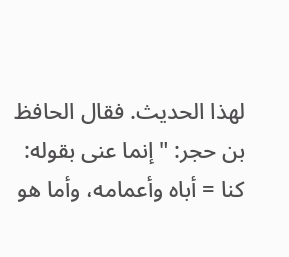لهذا الحديث. فقال الحافظ بن حجر: " إنما عنى بقوله: كنا = أباه وأعمامه، وأما هو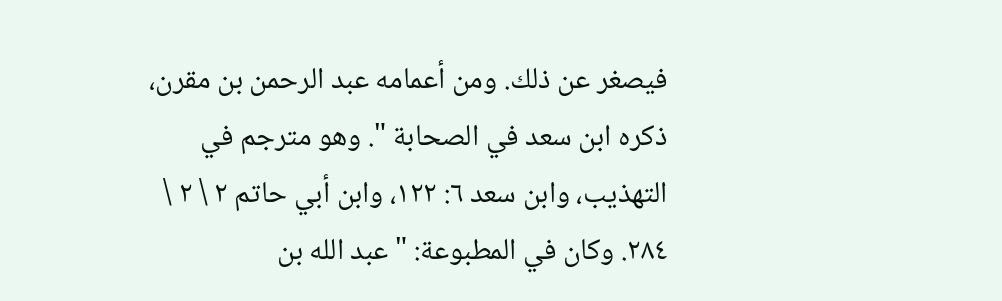فيصغر عن ذلك. ومن أعمامه عبد الرحمن بن مقرن، ذكره ابن سعد في الصحابة ". وهو مترجم في التهذيب، وابن سعد ٦: ١٢٢، وابن أبي حاتم ٢ \ ٢ \ ٢٨٤. وكان في المطبوعة: " عبد الله بن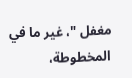مغفل "، غير ما في المخطوطة،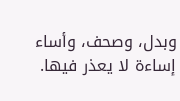وبدل، وصحف، وأساء إساءة لا يعذر فيها.